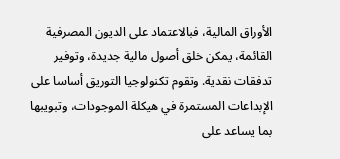الأوراق المالية، فبالاعتماد على الديون المصرفية القائمة، يمكن خلق أصول مالية جديدة، وتوفير تدفقات نقدية. وتقوم تكنولوجيا التوريق أساسا على الإبداعات المستمرة في هيكلة الموجودات، وتبويبها بما يساعد على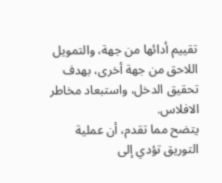تقييم أدائها من جهة، والتمويل اللاحق من جهة أخرى، بهدف تحقيق الدخل، واستبعاد مخاطر الافلاس.
يتضح مما تقدم، أن عملية التوريق تؤدي إلى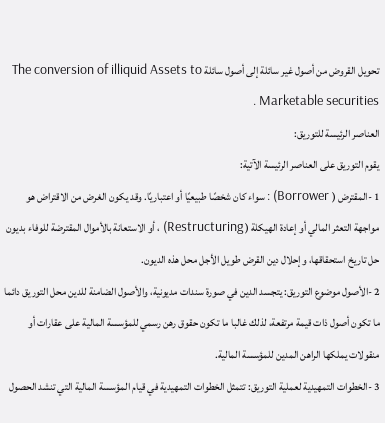تحويل القروض من أصول غير سائلة إلى أصول سائلة The conversion of illiquid Assets to Marketable securities .
العناصر الرئيسة للتوريق:
يقوم التوريق على العناصر الرئيسة الآتية:
1 -المقترض ( Borrower) : سواء كان شخصًا طبيعيًا أو اعتباريًا. وقد يكون الغرض من الاقتراض هو مواجهة التعثر المالي أو إعادة الهيكلة ( Restructuring) ، أو الاستعانة بالأموال المقترضة للوفاء بديون حل تاريخ استحقاقها، وإحلال دين القرض طويل الأجل محل هذه الديون.
2 -الأصول موضوع التوريق: يتجسد الدين في صورة سندات مديونية، والأصول الضامنة للدين محل التوريق دائما ما تكون أصول ذات قيمة مرتفعة، لذلك غالبا ما تكون حقوق رهن رسمي للمؤسسة المالية على عقارات أو منقولات يملكها الراهن المدين للمؤسسة المالية.
3 -الخطوات التمهيدية لعملية التوريق: تتمثل الخطوات التمهيدية في قيام المؤسسة المالية التي تنشد الحصول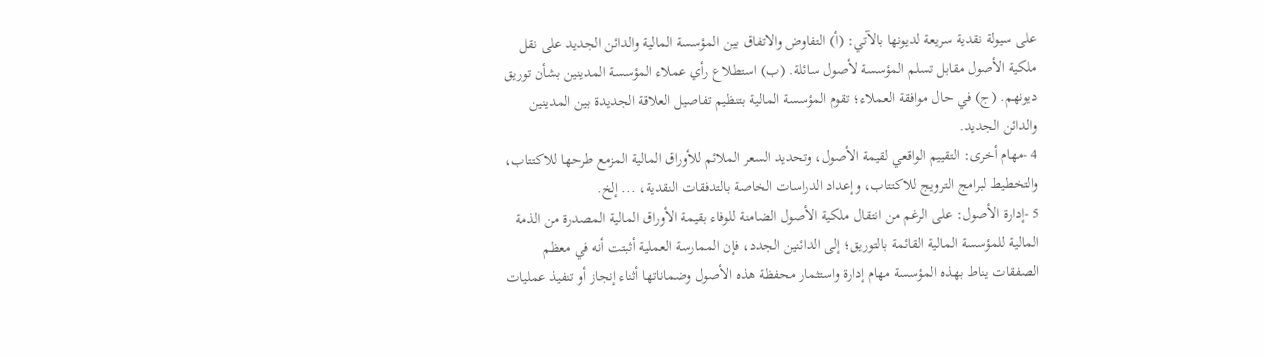على سيولة نقدية سريعة لديونها بالآتي: (أ) التفاوض والاتفاق بين المؤسسة المالية والدائن الجديد على نقل ملكية الأصول مقابل تسلم المؤسسة لأصول سائلة. (ب) استطلاع رأي عملاء المؤسسة المدينين بشأن توريق ديونهم. (ج) في حال موافقة العملاء؛ تقوم المؤسسة المالية بتنظيم تفاصيل العلاقة الجديدة بين المدينين والدائن الجديد.
4 -مهام أخرى: التقييم الواقعي لقيمة الأصول، وتحديد السعر الملائم للأوراق المالية المزمع طرحها للاكتتاب، والتخطيط لبرامج الترويج للاكتتاب، وإعداد الدراسات الخاصة بالتدفقات النقدية، ... إلخ.
5 -إدارة الأصول: على الرغم من انتقال ملكية الأصول الضامنة للوفاء بقيمة الأوراق المالية المصدرة من الذمة المالية للمؤسسة المالية القائمة بالتوريق؛ إلى الدائنين الجدد، فإن الممارسة العملية أثبتت أنه في معظم الصفقات يناط بهذه المؤسسة مهام إدارة واستثمار محفظة هذه الأصول وضماناتها أثناء إنجاز أو تنفيذ عمليات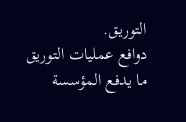التوريق.
دوافع عمليات التوريق
ما يدفع المؤسسة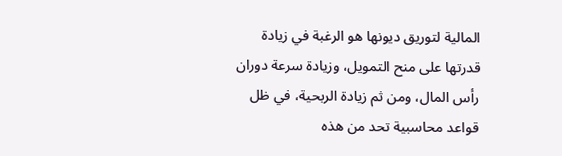المالية لتوريق ديونها هو الرغبة في زيادة قدرتها على منح التمويل، وزيادة سرعة دوران رأس المال، ومن ثم زيادة الربحية، في ظل قواعد محاسبية تحد من هذه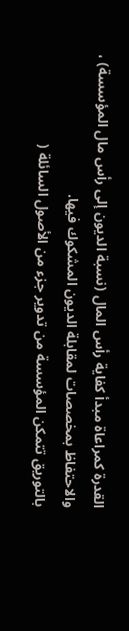القدرة كمراعاة مبدأ كفاية رأس المال (نسبة الديون إلى رأس مال المؤسسة) ، والاحتفاظ بمخصصات لمقابلة الديون المشكوك فيها.
بالتوريق تتمكن المؤسسة من تدوير جزء من الأصول السائلة (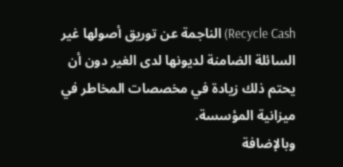Recycle Cash) الناجمة عن توريق أصولها غير السائلة الضامنة لديونها لدى الغير دون أن يحتم ذلك زيادة في مخصصات المخاطر في ميزانية المؤسسة.
وبالإضافة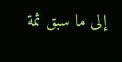إلى ما سبق ثمة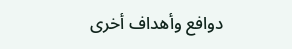دوافع وأهداف أخرى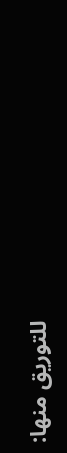للتوريق منها: